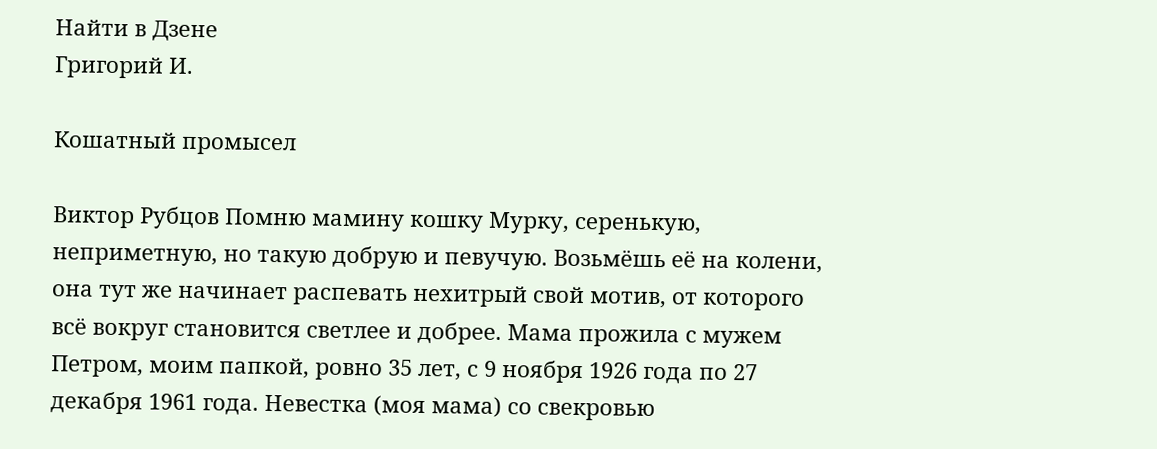Найти в Дзене
Григорий И.

Кошатный промысел

Виктор Рубцов Помню мамину кошку Мурку, серенькую, неприметную, но такую добрую и певучую. Возьмёшь её на колени, она тут же начинает распевать нехитрый свой мотив, от которого всё вокруг становится светлее и добрее. Мама прожила с мужем Петром, моим папкой, ровно 35 лет, с 9 ноября 1926 года по 27 декабря 1961 года. Невестка (моя мама) со свекровью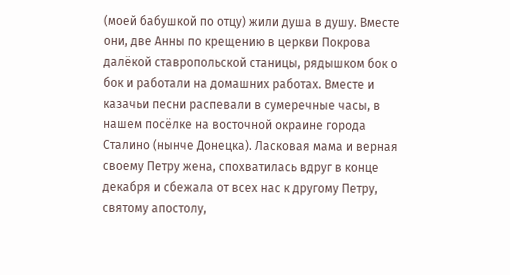(моей бабушкой по отцу) жили душа в душу. Вместе они, две Анны по крещению в церкви Покрова далёкой ставропольской станицы, рядышком бок о бок и работали на домашних работах. Вместе и казачьи песни распевали в сумеречные часы, в нашем посёлке на восточной окраине города Сталино (нынче Донецка). Ласковая мама и верная своему Петру жена, спохватилась вдруг в конце декабря и сбежала от всех нас к другому Петру, святому апостолу,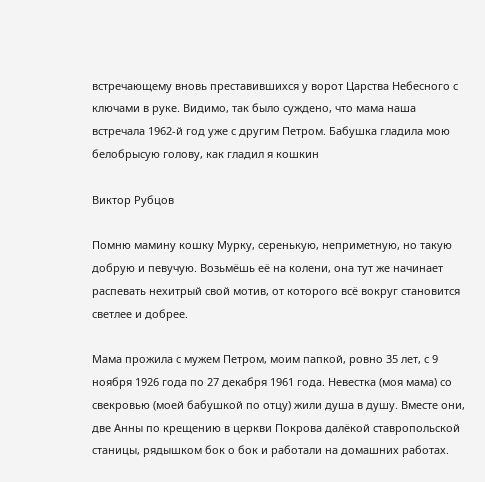встречающему вновь преставившихся у ворот Царства Небесного с ключами в руке. Видимо, так было суждено, что мама наша встречала 1962-й год уже с другим Петром. Бабушка гладила мою белобрысую голову, как гладил я кошкин

Виктор Рубцов

Помню мамину кошку Мурку, серенькую, неприметную, но такую добрую и певучую. Возьмёшь её на колени, она тут же начинает распевать нехитрый свой мотив, от которого всё вокруг становится светлее и добрее.

Мама прожила с мужем Петром, моим папкой, ровно 35 лет, с 9 ноября 1926 года по 27 декабря 1961 года. Невестка (моя мама) со свекровью (моей бабушкой по отцу) жили душа в душу. Вместе они, две Анны по крещению в церкви Покрова далёкой ставропольской станицы, рядышком бок о бок и работали на домашних работах.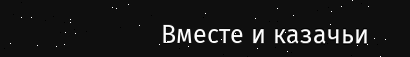Вместе и казачьи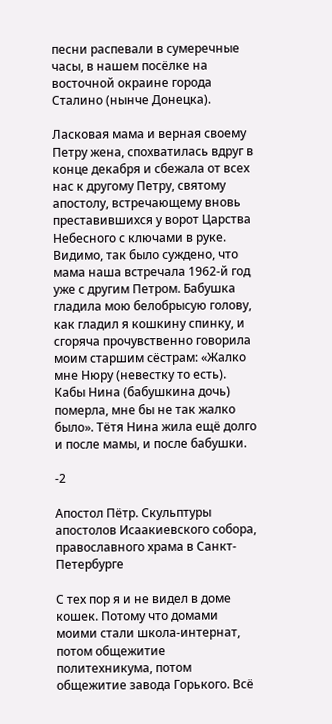песни распевали в сумеречные часы, в нашем посёлке на восточной окраине города Сталино (нынче Донецка).

Ласковая мама и верная своему Петру жена, спохватилась вдруг в конце декабря и сбежала от всех нас к другому Петру, святому апостолу, встречающему вновь преставившихся у ворот Царства Небесного с ключами в руке. Видимо, так было суждено, что мама наша встречала 1962-й год уже с другим Петром. Бабушка гладила мою белобрысую голову, как гладил я кошкину спинку, и сгоряча прочувственно говорила моим старшим сёстрам: «Жалко мне Нюру (невестку то есть). Кабы Нина (бабушкина дочь) померла, мне бы не так жалко было». Тётя Нина жила ещё долго и после мамы, и после бабушки.

-2

Апостол Пётр. Скульптуры апостолов Исаакиевского собора, православного храма в Санкт-Петербурге

С тех пор я и не видел в доме кошек. Потому что домами моими стали школа-интернат, потом общежитие политехникума, потом общежитие завода Горького. Всё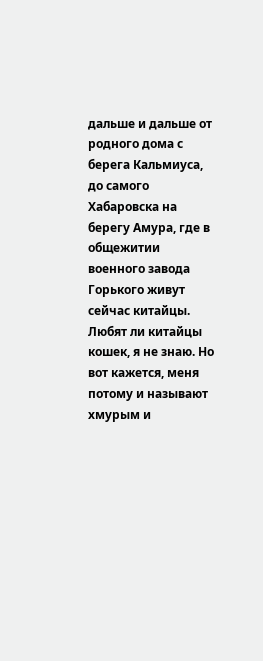дальше и дальше от родного дома с берега Кальмиуса, до самого Хабаровска на берегу Амура, где в общежитии военного завода Горького живут сейчас китайцы. Любят ли китайцы кошек, я не знаю. Но вот кажется, меня потому и называют хмурым и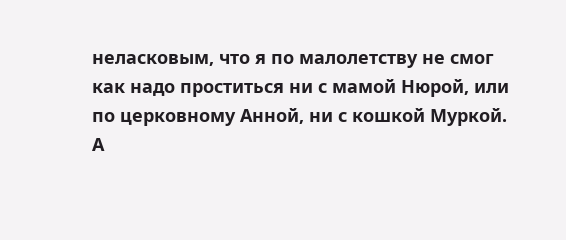неласковым, что я по малолетству не смог как надо проститься ни с мамой Нюрой, или по церковному Анной, ни с кошкой Муркой. А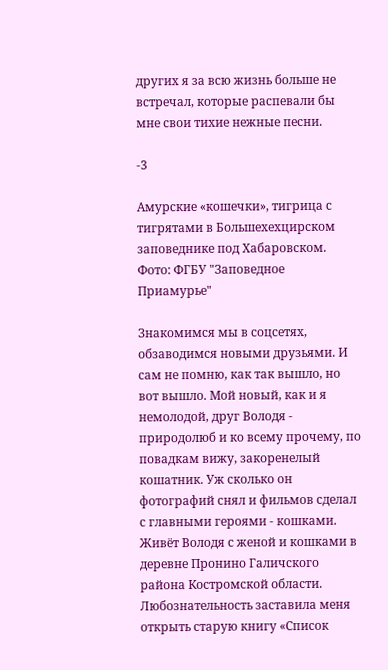других я за всю жизнь больше не встречал, которые распевали бы мне свои тихие нежные песни.

-3

Амурские «кошечки», тигрица с тигрятами в Большехехцирском заповеднике под Хабаровском. Фото: ФГБУ "Заповедное Приамурье"

Знакомимся мы в соцсетях, обзаводимся новыми друзьями. И сам не помню, как так вышло, но вот вышло. Мой новый, как и я немолодой, друг Володя - природолюб и ко всему прочему, по повадкам вижу, закоренелый кошатник. Уж сколько он фотографий снял и фильмов сделал с главными героями - кошками. Живёт Володя с женой и кошками в деревне Пронино Галичского района Костромской области. Любознательность заставила меня открыть старую книгу «Список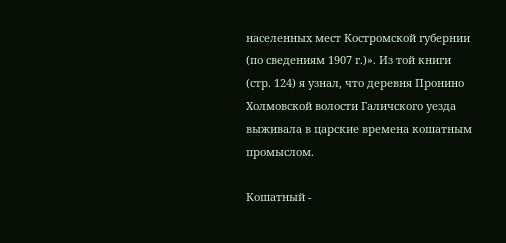населенных мест Костромской губернии (по сведениям 1907 г.)». Из той книги (стр. 124) я узнал, что деревня Пронино Холмовской волости Галичского уезда выживала в царские времена кошатным промыслом.

Кошатный -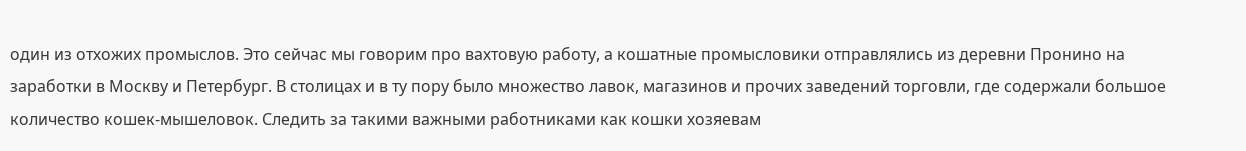один из отхожих промыслов. Это сейчас мы говорим про вахтовую работу, а кошатные промысловики отправлялись из деревни Пронино на заработки в Москву и Петербург. В столицах и в ту пору было множество лавок, магазинов и прочих заведений торговли, где содержали большое количество кошек-мышеловок. Следить за такими важными работниками как кошки хозяевам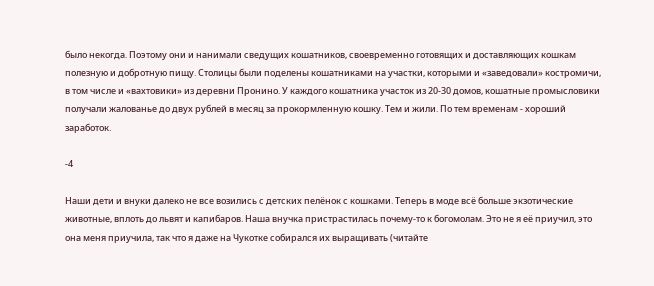было некогда. Поэтому они и нанимали сведущих кошатников, своевременно готовящих и доставляющих кошкам полезную и добротную пищу. Столицы были поделены кошатниками на участки, которыми и «заведовали» костромичи, в том числе и «вахтовики» из деревни Пронино. У каждого кошатника участок из 20-30 домов, кошатные промысловики получали жалованье до двух рублей в месяц за прокормленную кошку. Тем и жили. По тем временам - хороший заработок.

-4

Наши дети и внуки далеко не все возились с детских пелёнок с кошками. Теперь в моде всё больше экзотические животные, вплоть до львят и капибаров. Наша внучка пристрастилась почему-то к богомолам. Это не я её приучил, это она меня приучила, так что я даже на Чукотке собирался их выращивать (читайте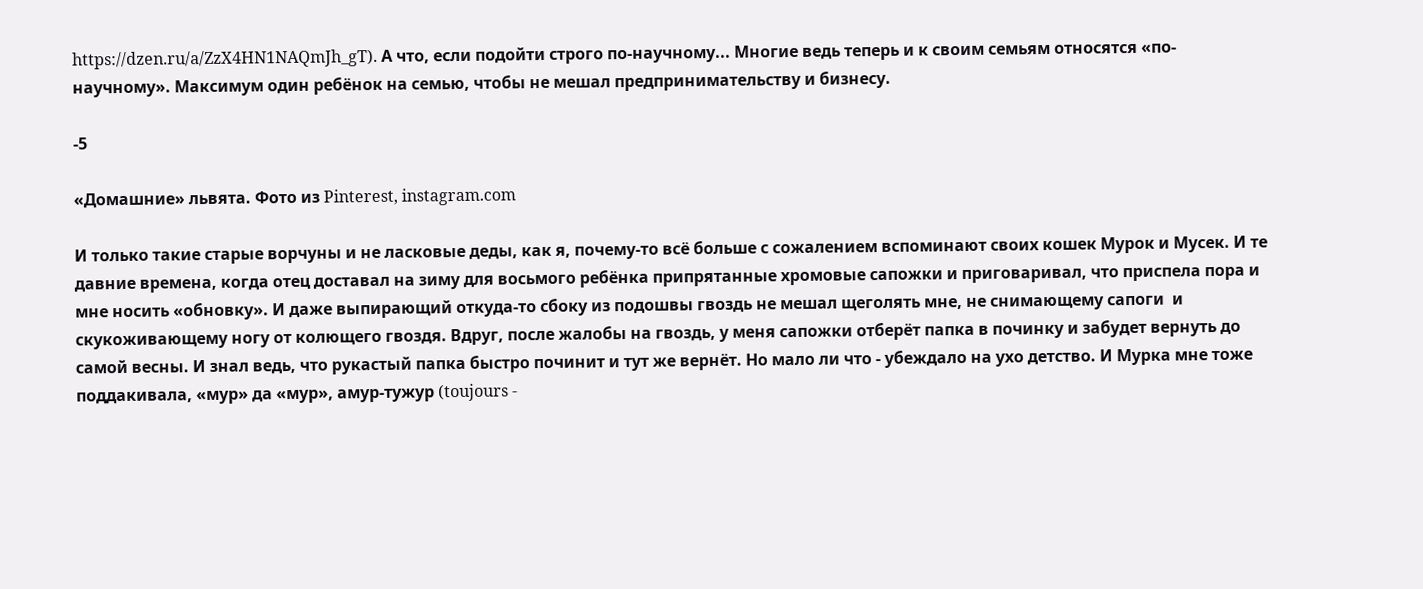https://dzen.ru/a/ZzX4HN1NAQmJh_gT). А что, если подойти строго по-научному... Многие ведь теперь и к своим семьям относятся «по-научному». Максимум один ребёнок на семью, чтобы не мешал предпринимательству и бизнесу.

-5

«Домашние» львята. Фото из Pinterest, instagram.com

И только такие старые ворчуны и не ласковые деды, как я, почему-то всё больше с сожалением вспоминают своих кошек Мурок и Мусек. И те давние времена, когда отец доставал на зиму для восьмого ребёнка припрятанные хромовые сапожки и приговаривал, что приспела пора и мне носить «обновку». И даже выпирающий откуда-то сбоку из подошвы гвоздь не мешал щеголять мне, не снимающему сапоги  и скукоживающему ногу от колющего гвоздя. Вдруг, после жалобы на гвоздь, у меня сапожки отберёт папка в починку и забудет вернуть до самой весны. И знал ведь, что рукастый папка быстро починит и тут же вернёт. Но мало ли что - убеждало на ухо детство. И Мурка мне тоже поддакивала, «мур» да «мур», амур-тужур (toujours -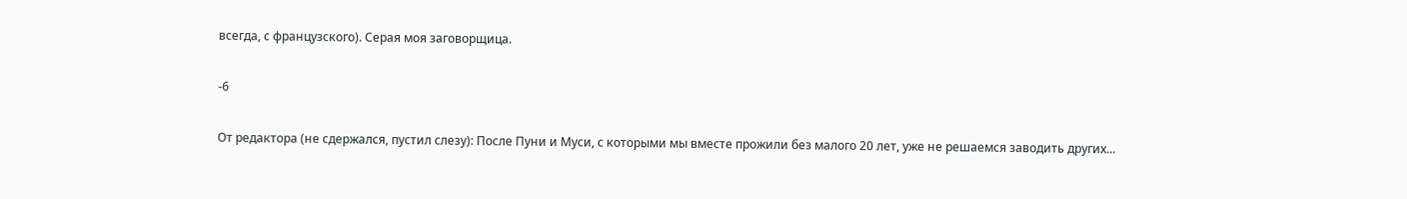всегда, с французского). Серая моя заговорщица.

-6

От редактора (не сдержался, пустил слезу): После Пуни и Муси, с которыми мы вместе прожили без малого 20 лет, уже не решаемся заводить других...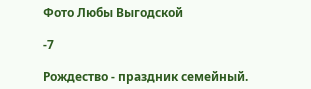Фото Любы Выгодской

-7

Рождество - праздник семейный.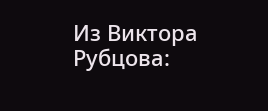Из Виктора Рубцова: